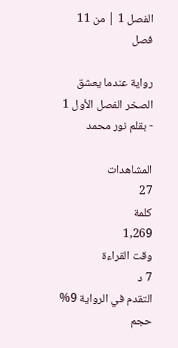الفصل 1 | من 11 فصل

رواية عندما يعشق الصخر الفصل الأول 1 - بقلم نور محمد

المشاهدات
27
كلمة
1,269
وقت القراءة
7 د
التقدم في الرواية 9%
حجم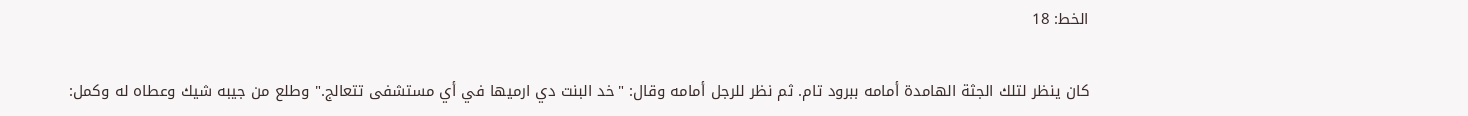الخط: 18

كان ينظر لتلك الجثة الهامدة أمامه ببرود تام. ثم نظر للرجل أمامه وقال: "خد البنت دي ارميها في أي مستشفى تتعالج." وطلع من جيبه شيك وعطاه له وكمل: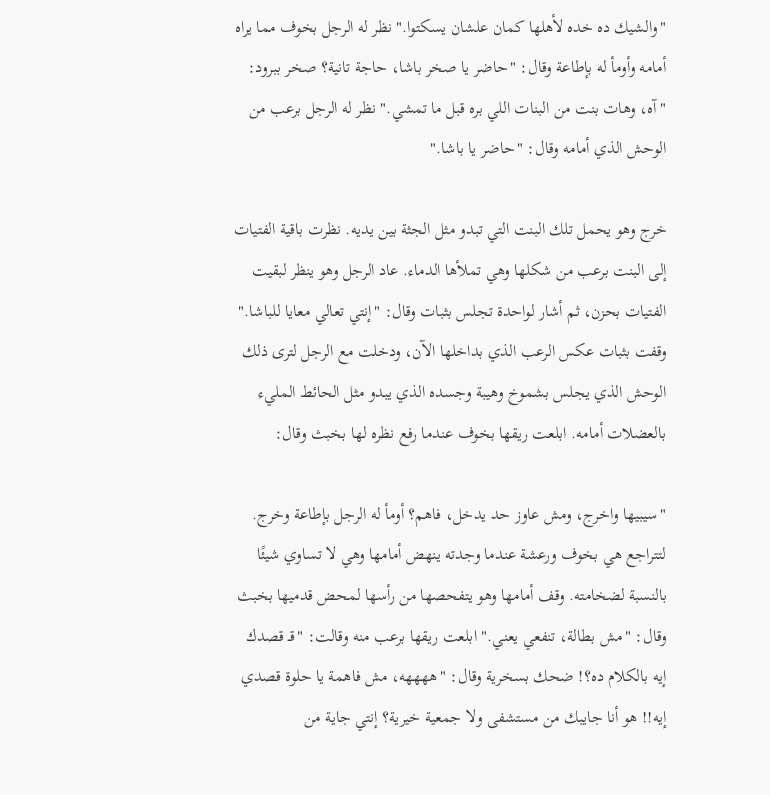"والشيك ده خده لأهلها كمان علشان يسكتوا." نظر له الرجل بخوف مما يراه أمامه وأومأ له بإطاعة وقال: "حاضر يا صخر باشا، حاجة تانية؟ صخر ببرود: "آه، وهات بنت من البنات اللي بره قبل ما تمشي." نظر له الرجل برعب من الوحش الذي أمامه وقال: "حاضر يا باشا."

خرج وهو يحمل تلك البنت التي تبدو مثل الجثة بين يديه. نظرت باقية الفتيات إلى البنت برعب من شكلها وهي تملأها الدماء. عاد الرجل وهو ينظر لبقيت الفتيات بحزن، ثم أشار لواحدة تجلس بثبات وقال: "إنتي تعالي معايا للباشا." وقفت بثبات عكس الرعب الذي بداخلها الآن، ودخلت مع الرجل لترى ذلك الوحش الذي يجلس بشموخ وهيبة وجسده الذي يبدو مثل الحائط المليء بالعضلات أمامه. ابلعت ريقها بخوف عندما رفع نظره لها بخبث وقال:

"سيبيها واخرج، ومش عاوز حد يدخل، فاهم؟ أومأ له الرجل بإطاعة وخرج. لتتراجع هي بخوف ورعشة عندما وجدته ينهض أمامها وهي لا تساوي شيئًا بالنسبة لضخامته. وقف أمامها وهو يتفحصها من رأسها لمحض قدميها بخبث وقال: "مش بطالة، تنفعي يعني." ابلعت ريقها برعب منه وقالت: "قـ قصدك إيه بالكلام ده؟! ضحك بسخرية وقال: "ههههه، مش فاهمة يا حلوة قصدي إيه!! هو أنا جايبك من مستشفى ولا جمعية خيرية؟ إنتي جاية من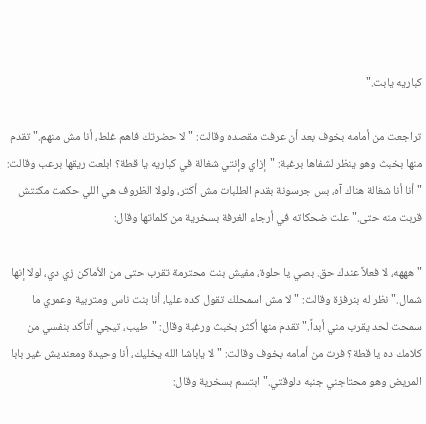كباريه يابت."

تراجعت من أمامه بخوف بعد أن عرفت مقصده وقالت: "لا حضرتك فاهم غلط، أنا مش منهم." تقدم منها بخبث وهو ينظر لشفاها برغبة: "إزاي وإنتي شغالة في كباريه يا قطة؟ ابلعت ريقها برعب وقالت: "أنا أنا شغالة هناك آه، بس جرسونة بقدم الطلبات مش أكتر، ولولا الظروف هي اللي حكمت مكنتش قربت منه حتى." علت ضحكاته في أرجاء الغرفة بسخرية من كلماتها وقال:

"هههه، لا فعلاً عندك حق. بصي يا حلوة، مفيش بنت محترمة تقرب حتى من الأماكن زي دي، لولا إنها شمال." نظر له بنرفزة وقالت: "لا مش اسمحلك تقول كده عليا، أنا بنت ناس ومتربية وعمري ما سمحت لحد يقرب مني أبداً." تقدم منها أكثر بخبث ورغبة وقال: "طيب، تيجي أتأكد بنفسي من كلامك ده يا قطة؟ فرت من أمامه بخوف وقالت: "لا ياباشا الله يخليك، أنا وحيدة ومعنديش غير بابا المريض وهو محتاجني جنبه دلوقتي." ابتسم بسخرية وقال: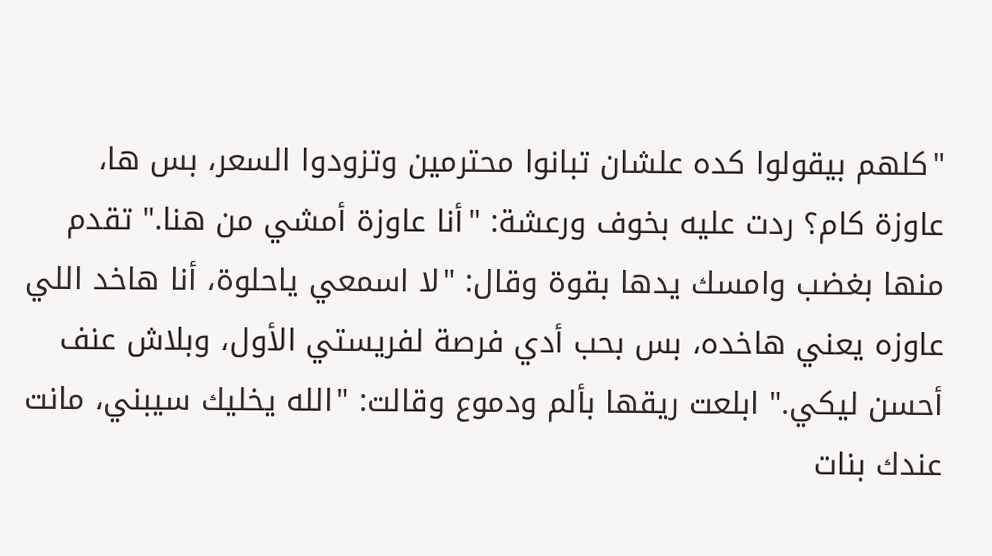"كلهم بيقولوا كده علشان تبانوا محترمين وتزودوا السعر، بس ها، عاوزة كام؟ ردت عليه بخوف ورعشة: "أنا عاوزة أمشي من هنا." تقدم منها بغضب وامسك يدها بقوة وقال: "لا اسمعي ياحلوة، أنا هاخد اللي عاوزه يعني هاخده، بس بحب أدي فرصة لفريستي الأول، وبلاش عنف أحسن ليكي." ابلعت ريقها بألم ودموع وقالت: "الله يخليك سيبني، مانت عندك بنات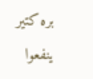بره كتير ينفعوا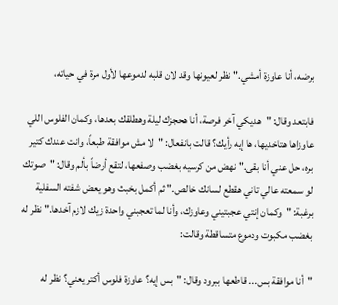برضه، أنا عاوزة أمشي." نظر لعيونها وقد لان قلبه لدموعها لأول مرة في حياته،

فابتعد وقال: "هديكي آخر فرصة، أنا هحجزك ليلة وهطلقك بعدها، وكمان الفلوس اللي عاوزاها هتاخديها، ها إيه رأيك؟ قالت بانفعال: "لا مش موافقة طبعاً، وانت عندك كتير بره، حل عني أنا بقى." نهض من كرسيه بغضب وصفعها، لتقع أرضاً بألم وقال: "صوتك لو سمعته عالي تاني هقطع لسانك خالص." ثم أكمل بخبث وهو يعض شفته السفلية برغبة: "وكمان إنتي عجبتيني وعاوزك، وأنا لما تعجبني واحدة زيك لازم آخدها." نظر له بغضب مكبوت ودموع متساقطة وقالت:

"أنا موافقة بس... قاطعها ببرود وقال: "بس إيه؟ عاوزة فلوس أكتر يعني؟ نظر له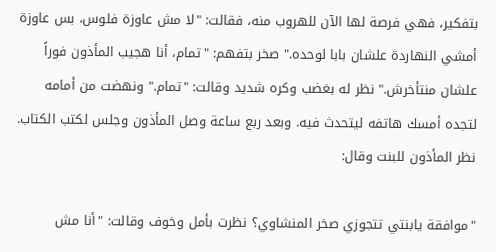بتفكير، فهي فرصة لها الآن للهروب منه، فقالت: "لا مش عاوزة فلوس، بس عاوزة أمشي النهاردة علشان بابا لوحده." صخر بتفهم: "تمام، أنا هجيب المأذون فوراً علشان منتأخرش." نظر له بغضب وكره شديد وقالت: "تمام." ونهضت من أمامه لتجده أمسك هاتفه ليتحدث فيه. وبعد ربع ساعة وصل المأذون وجلس لكتب الكتاب. نظر المأذون للبنت وقال:

"موافقة يابنتي تتجوزي صخر المنشاوي؟ نظرت بأمل وخوف وقالت: "أنا مش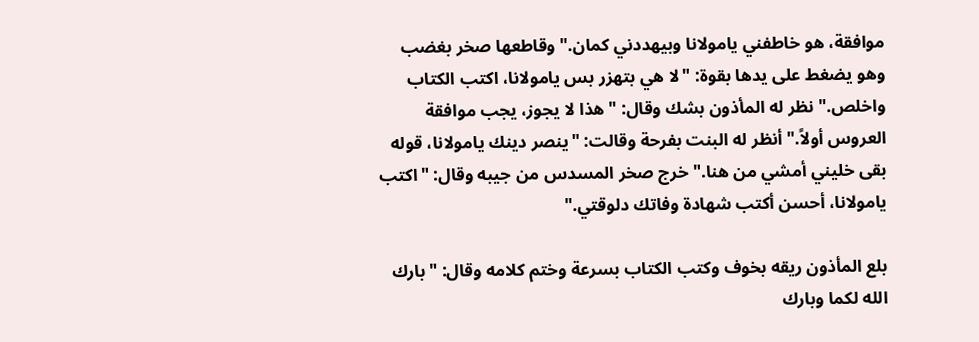موافقة، هو خاطفني يامولانا وبيهددني كمان." وقاطعها صخر بغضب وهو يضغط على يدها بقوة: "لا هي بتهزر بس يامولانا، اكتب الكتاب واخلص." نظر له المأذون بشك وقال: "هذا لا يجوز، يجب موافقة العروس أولاً." أنظر له البنت بفرحة وقالت: "ينصر دينك يامولانا، قوله بقى خليني أمشي من هنا." خرج صخر المسدس من جيبه وقال: "اكتب يامولانا، أحسن أكتب شهادة وفاتك دلوقتي."

بلع المأذون ريقه بخوف وكتب الكتاب بسرعة وختم كلامه وقال: "بارك الله لكما وبارك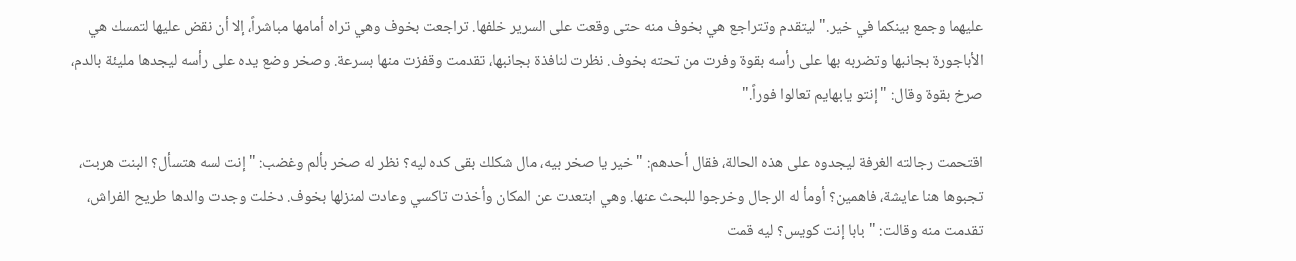عليهما وجمع بينكما في خير." ليتقدم وتتراجع هي بخوف منه حتى وقعت على السرير خلفها. تراجعت بخوف وهي تراه أمامها مباشراً، إلا أن نقض عليها لتمسك هي الأباجورة بجانبها وتضربه بها على رأسه بقوة وفرت من تحته بخوف. نظرت لنافذة بجانبها، تقدمت وقفزت منها بسرعة. وصخر وضع يده على رأسه ليجدها مليئة بالدم، صرخ بقوة وقال: "إنتو يابهايم تعالوا فوراً."

اقتحمت رجالته الغرفة ليجدوه على هذه الحالة، فقال أحدهم: "خير يا صخر بيه، مال شكلك بقى كده ليه؟ نظر له صخر بألم وغضب: "إنت لسه هتسأل؟ البنت هربت، تجبوها هنا عايشة، فاهمين؟ أومأ له الرجال وخرجوا للبحث عنها. وهي ابتعدت عن المكان وأخذت تاكسي وعادت لمنزلها بخوف. دخلت وجدت والدها طريح الفراش، تقدمت منه وقالت: "بابا إنت كويس؟ ليه قمت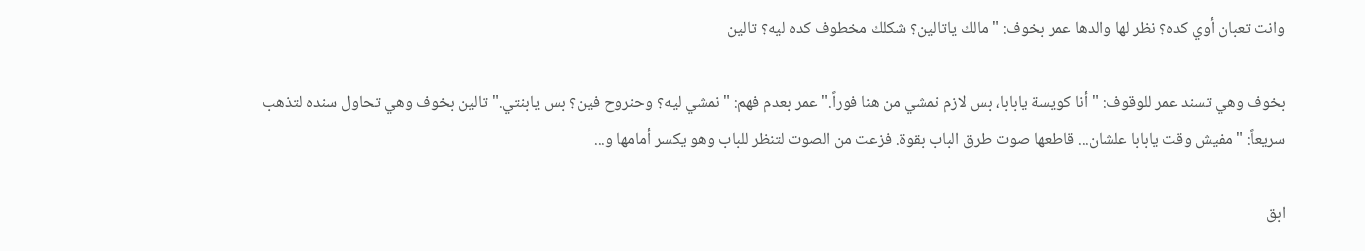وانت تعبان أوي كده؟ نظر لها والدها عمر بخوف: "مالك ياتالين؟ شكلك مخطوف كده ليه؟ تالين

بخوف وهي تسند عمر للوقوف: "أنا كويسة يابابا، بس لازم نمشي من هنا فوراً." عمر بعدم فهم: "نمشي ليه؟ وحنروح فين؟ بس يابنتي." تالين بخوف وهي تحاول سنده لتذهب سريعاً: "مفيش وقت يابابا علشان... قاطعها صوت طرق الباب بقوة. فزعت من الصوت لتنظر للباب وهو يكسر أمامها و...

ابق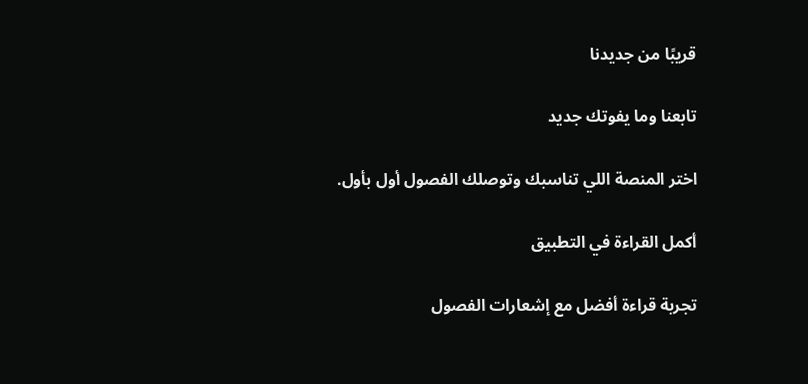قريبًا من جديدنا

تابعنا وما يفوتك جديد

اختر المنصة اللي تناسبك وتوصلك الفصول أول بأول.

أكمل القراءة في التطبيق

تجربة قراءة أفضل مع إشعارات الفصول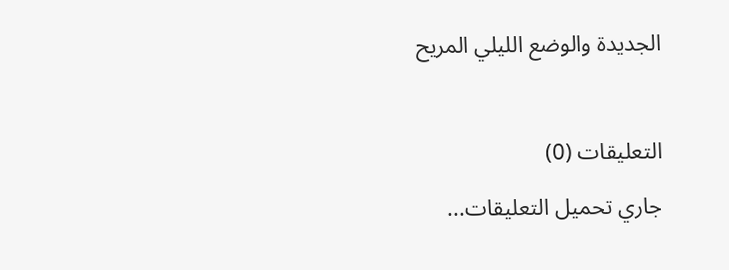الجديدة والوضع الليلي المريح



التعليقات (0)

جاري تحميل التعليقات...